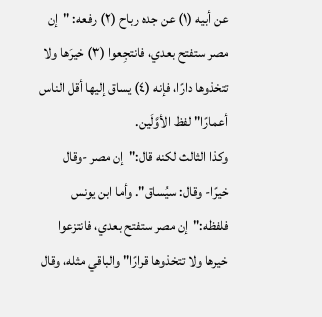عن أبيه (١) عن جده رباح (٢) رفعه: "إن مصر ستفتح بعدي، فانتجِعوا (٣) خيرَها ولا تتخذوها دارًا، فإنه (٤) يساق إليها أقل الناس أعمارًا" لفظ الأوَّلَين.
وكذا الثالث لكنه قال:"إن مصر -وقال خيرًا- وقال: سيُساق". وأما ابن يونس فلفظه:"إن مصر ستفتح بعدي، فانتزعوا خيرها ولا تتخذوها قرارًا" والباقي مثله، وقال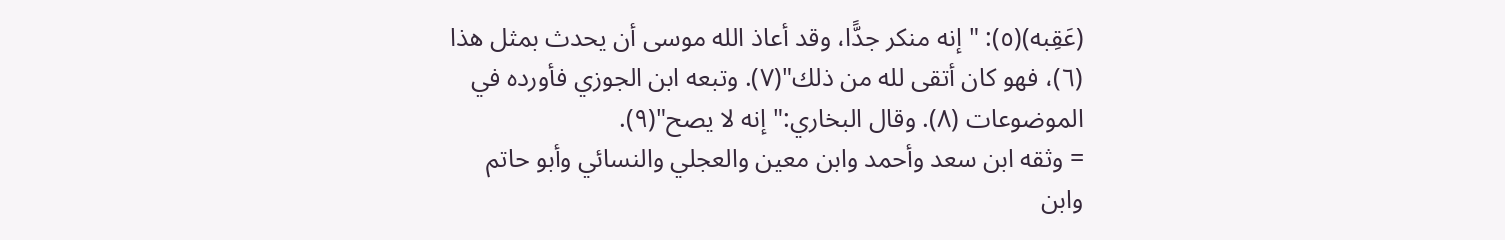(عَقِبه)(٥): "إنه منكر جدًّا، وقد أعاذ الله موسى أن يحدث بمثل هذا (٦)، فهو كان أتقى لله من ذلك"(٧). وتبعه ابن الجوزي فأورده في الموضوعات (٨). وقال البخاري:"إنه لا يصح"(٩).
= وثقه ابن سعد وأحمد وابن معين والعجلي والنسائي وأبو حاتم وابن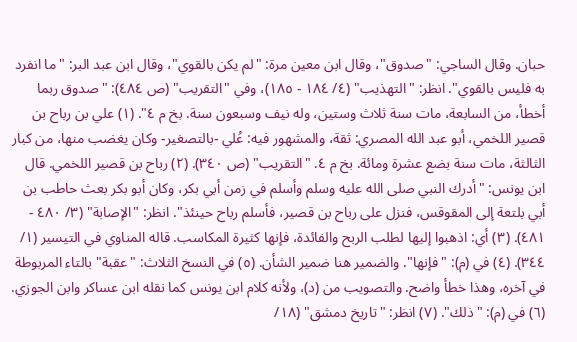حبان. وقال الساجي: "صدوق"، وقال ابن معين مرة: "لم يكن بالقوي"، وقال ابن عبد البر: "ما انفرد به فليس بالقوي". انظر: "التهذيب" (٤/ ١٨٤ - ١٨٥)، وفي "التقريب" (ص ٤٨٤): "صدوق ربما أخطأ، من السابعة، مات سنة ثلاث وستين، وله نيف وسبعون سنة. بخ م ٤". (١) علي بن رباح بن قصير اللخمي، أبو عبد الله المصري: ثقة، والمشهور فيه: عُلي -بالتصغير- وكان يغضب منها، من كبار الثالثة، مات سنة بضع عشرة ومائة. بخ م ٤. "التقريب" (ص ٣٤٠). (٢) رباح بن قصير اللخمي. قال ابن يونس: "أدرك النبي صلى الله عليه وسلم وأسلم في زمن أبي بكر، وكان أبو بكر بعث حاطب بن أبي بلتعة إلى المقوقس، فنزل على رباح بن قصير، فأسلم رباح حينئذ". انظر: "الإصابة" (٣/ ٤٨٠ - ٤٨١). (٣) أي: اذهبوا إليها لطلب الربح والفائدة، فإنها كثيرة المكاسب. قاله المناوي في التيسير (١/ ٣٤٤). (٤) في (م): "فإنها". والضمير هنا ضمير الشأن. (٥) في النسخ الثلاث: "عقبة" بالتاء المربوطة في آخره، وهذا خطأ واضح. والتصويب من (د)، ولأنه كلام ابن يونس كما نقله ابن عساكر وابن الجوزي. (٦) في (م): "ذلك". (٧) انظر: "تاريخ دمشق" (١٨/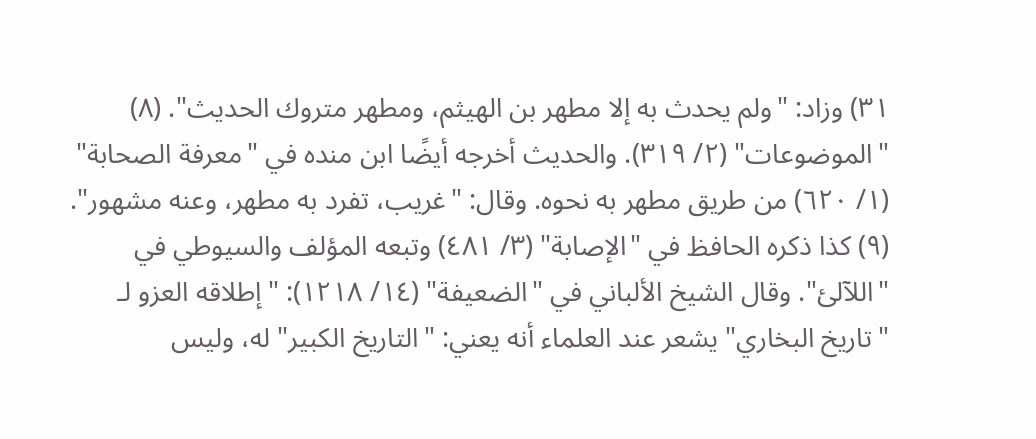٣١) وزاد: "ولم يحدث به إلا مطهر بن الهيثم، ومطهر متروك الحديث". (٨) "الموضوعات" (٢/ ٣١٩). والحديث أخرجه أيضًا ابن منده في "معرفة الصحابة" (١/ ٦٢٠) من طريق مطهر به نحوه. وقال: "غريب، تفرد به مطهر، وعنه مشهور". (٩) كذا ذكره الحافظ في "الإصابة" (٣/ ٤٨١) وتبعه المؤلف والسيوطي في "اللآلئ". وقال الشيخ الألباني في "الضعيفة" (١٤/ ١٢١٨): "إطلاقه العزو لـ "تاريخ البخاري" يشعر عند العلماء أنه يعني: "التاريخ الكبير" له، وليس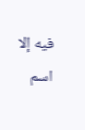فيه إلا اسم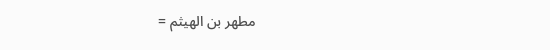مطهر بن الهيثم =